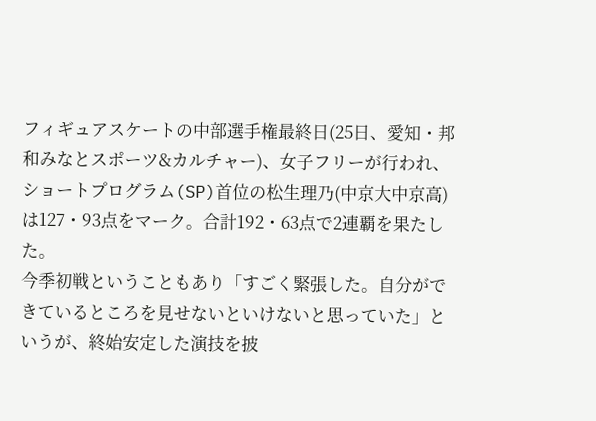フィギュアスケートの中部選手権最終日(25日、愛知・邦和みなとスポーツ&カルチャー)、女子フリーが行われ、ショートプログラム(SP)首位の松生理乃(中京大中京高)は127・93点をマーク。合計192・63点で2連覇を果たした。
今季初戦ということもあり「すごく緊張した。自分ができているところを見せないといけないと思っていた」というが、終始安定した演技を披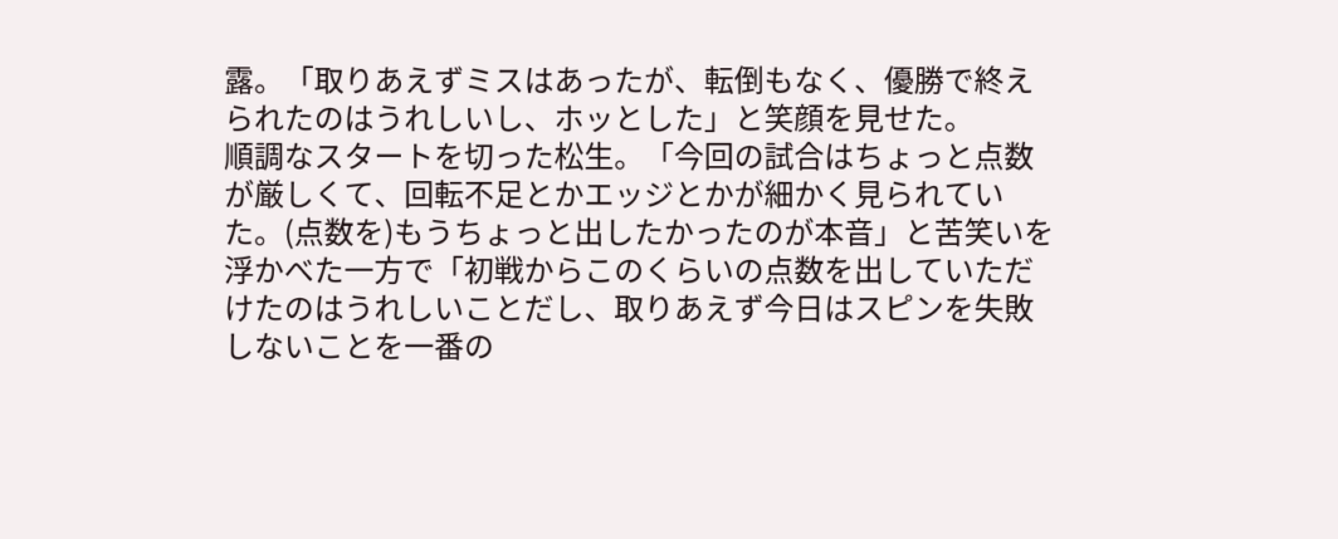露。「取りあえずミスはあったが、転倒もなく、優勝で終えられたのはうれしいし、ホッとした」と笑顔を見せた。
順調なスタートを切った松生。「今回の試合はちょっと点数が厳しくて、回転不足とかエッジとかが細かく見られていた。(点数を)もうちょっと出したかったのが本音」と苦笑いを浮かべた一方で「初戦からこのくらいの点数を出していただけたのはうれしいことだし、取りあえず今日はスピンを失敗しないことを一番の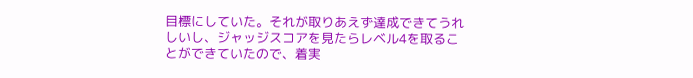目標にしていた。それが取りあえず達成できてうれしいし、ジャッジスコアを見たらレベル4を取ることができていたので、着実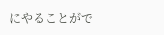にやることがで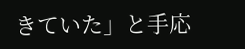きていた」と手応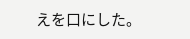えを口にした。